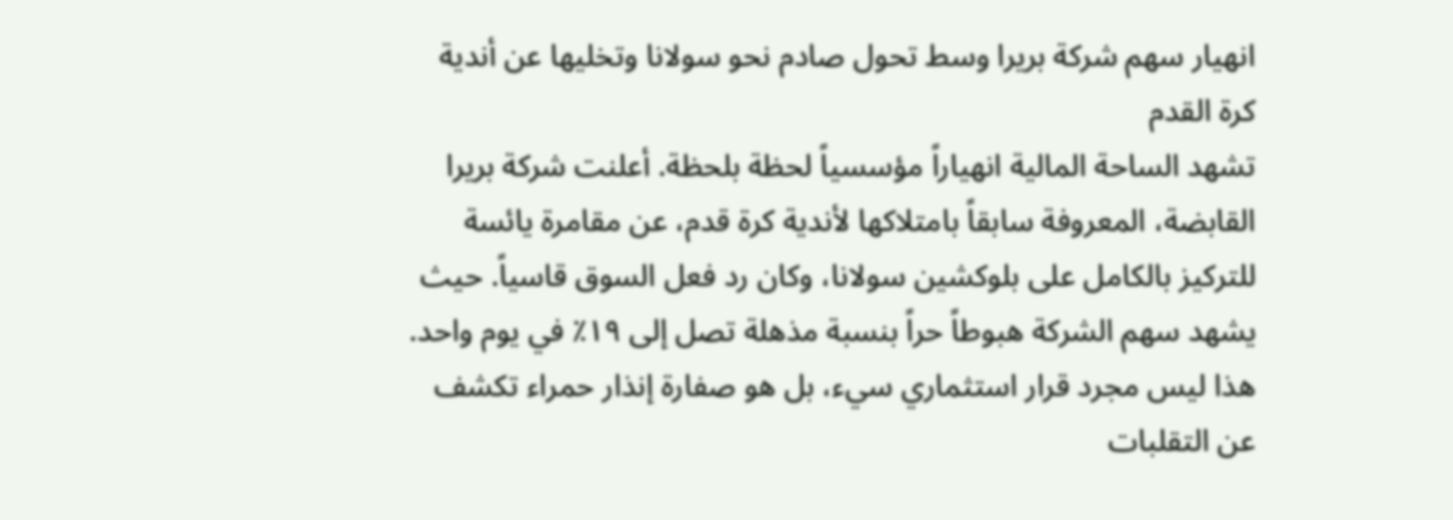انهيار سهم شركة بريرا وسط تحول صادم نحو سولانا وتخليها عن أندية كرة القدم
تشهد الساحة المالية انهياراً مؤسسياً لحظة بلحظة. أعلنت شركة بريرا القابضة، المعروفة سابقاً بامتلاكها لأندية كرة قدم، عن مقامرة يائسة للتركيز بالكامل على بلوكشين سولانا، وكان رد فعل السوق قاسياً. حيث يشهد سهم الشركة هبوطاً حراً بنسبة مذهلة تصل إلى ١٩٪ في يوم واحد. هذا ليس مجرد قرار استثماري سيء، بل هو صفارة إنذار حمراء تكشف عن التقلبات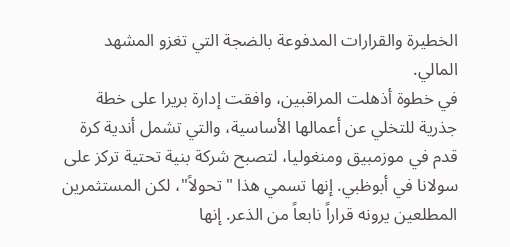الخطيرة والقرارات المدفوعة بالضجة التي تغزو المشهد المالي.
في خطوة أذهلت المراقبين، وافقت إدارة بريرا على خطة جذرية للتخلي عن أعمالها الأساسية، والتي تشمل أندية كرة قدم في موزمبيق ومنغوليا، لتصبح شركة بنية تحتية تركز على سولانا في أبوظبي. إنها تسمي هذا "تحولاً"، لكن المستثمرين المطلعين يرونه قراراً نابعاً من الذعر. إنها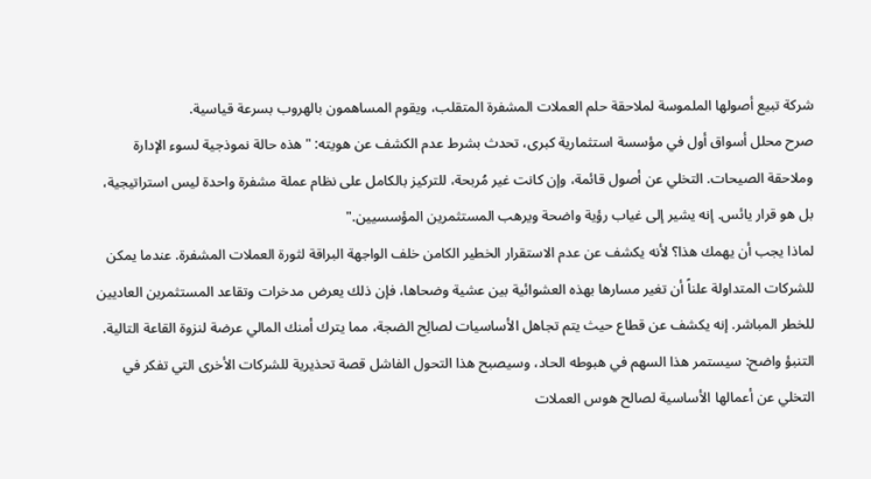شركة تبيع أصولها الملموسة لملاحقة حلم العملات المشفرة المتقلب، ويقوم المساهمون بالهروب بسرعة قياسية.
صرح محلل أسواق أول في مؤسسة استثمارية كبرى، تحدث بشرط عدم الكشف عن هويته: "هذه حالة نموذجية لسوء الإدارة وملاحقة الصيحات. التخلي عن أصول قائمة، وإن كانت غير مُربحة، للتركيز بالكامل على نظام عملة مشفرة واحدة ليس استراتيجية، بل هو قرار يائس. إنه يشير إلى غياب رؤية واضحة ويرهب المستثمرين المؤسسيين."
لماذا يجب أن يهمك هذا؟ لأنه يكشف عن عدم الاستقرار الخطير الكامن خلف الواجهة البراقة لثورة العملات المشفرة. عندما يمكن للشركات المتداولة علناً أن تغير مسارها بهذه العشوائية بين عشية وضحاها، فإن ذلك يعرض مدخرات وتقاعد المستثمرين العاديين للخطر المباشر. إنه يكشف عن قطاع حيث يتم تجاهل الأساسيات لصالِح الضجة، مما يترك أمنك المالي عرضة لنزوة القاعة التالية.
التنبؤ واضح: سيستمر هذا السهم في هبوطه الحاد، وسيصبح هذا التحول الفاشل قصة تحذيرية للشركات الأخرى التي تفكر في التخلي عن أعمالها الأساسية لصالح هوس العملات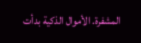المشفرة. الأموال الذكية بدأت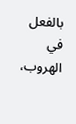بالفعل في الهروب،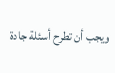ويجب أن تطرح أسئلة جادة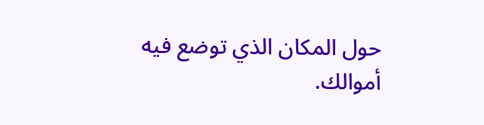حول المكان الذي توضع فيه أموالك.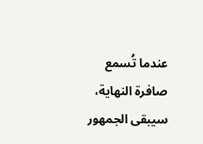عندما تُسمع صافرة النهاية، سيبقى الجمهور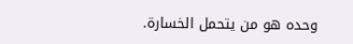وحده هو من يتحمل الخسارة.